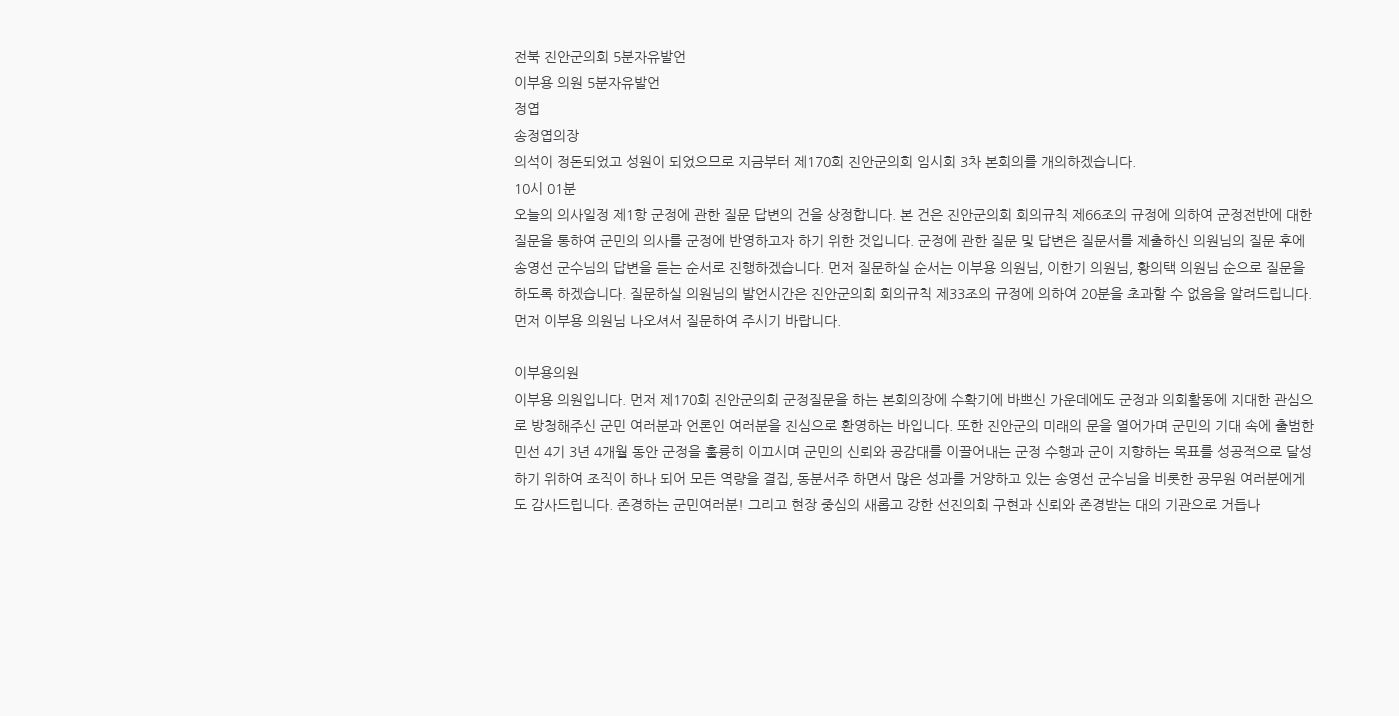전북 진안군의회 5분자유발언
이부용 의원 5분자유발언
정엽
송정엽의장
의석이 정돈되었고 성원이 되었으므로 지금부터 제170회 진안군의회 임시회 3차 본회의를 개의하겠습니다.
10시 01분
오늘의 의사일정 제1항 군정에 관한 질문 답변의 건을 상정합니다. 본 건은 진안군의회 회의규칙 제66조의 규정에 의하여 군정전반에 대한 질문을 통하여 군민의 의사를 군정에 반영하고자 하기 위한 것입니다. 군정에 관한 질문 및 답변은 질문서를 제출하신 의원님의 질문 후에 송영선 군수님의 답변을 듣는 순서로 진행하겠습니다. 먼저 질문하실 순서는 이부용 의원님, 이한기 의원님, 황의택 의원님 순으로 질문을 하도록 하겠습니다. 질문하실 의원님의 발언시간은 진안군의회 회의규칙 제33조의 규정에 의하여 20분을 초과할 수 없음을 알려드립니다. 먼저 이부용 의원님 나오셔서 질문하여 주시기 바랍니다.

이부용의원
이부용 의원입니다. 먼저 제170회 진안군의회 군정질문을 하는 본회의장에 수확기에 바쁘신 가운데에도 군정과 의회활동에 지대한 관심으로 방청해주신 군민 여러분과 언론인 여러분을 진심으로 환영하는 바입니다. 또한 진안군의 미래의 문을 열어가며 군민의 기대 속에 출범한 민선 4기 3년 4개월 동안 군정을 훌륭히 이끄시며 군민의 신뢰와 공감대를 이끌어내는 군정 수행과 군이 지향하는 목표를 성공적으로 달성하기 위하여 조직이 하나 되어 모든 역량을 결집, 동분서주 하면서 많은 성과를 거양하고 있는 송영선 군수님을 비롯한 공무원 여러분에게도 감사드립니다. 존경하는 군민여러분! 그리고 현장 중심의 새롭고 강한 선진의회 구현과 신뢰와 존경받는 대의 기관으로 거듭나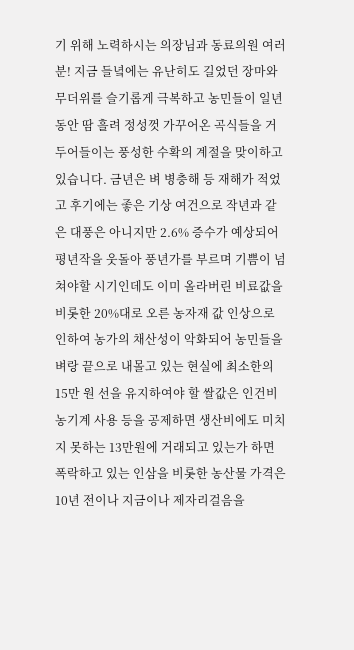기 위해 노력하시는 의장님과 동료의원 여러분! 지금 들녘에는 유난히도 길었던 장마와 무더위를 슬기롭게 극복하고 농민들이 일년 동안 땀 흘려 정성껏 가꾸어온 곡식들을 거두어들이는 풍성한 수확의 계절을 맞이하고 있습니다. 금년은 벼 병충해 등 재해가 적었고 후기에는 좋은 기상 여건으로 작년과 같은 대풍은 아니지만 2.6% 증수가 예상되어 평년작을 웃돌아 풍년가를 부르며 기쁨이 넘쳐야할 시기인데도 이미 올라버린 비료값을 비롯한 20%대로 오른 농자재 값 인상으로 인하여 농가의 채산성이 악화되어 농민들을 벼랑 끝으로 내몰고 있는 현실에 최소한의 15만 원 선을 유지하여야 할 쌀값은 인건비 농기계 사용 등을 공제하면 생산비에도 미치지 못하는 13만원에 거래되고 있는가 하면 폭락하고 있는 인삼을 비롯한 농산물 가격은 10년 전이나 지금이나 제자리걸음을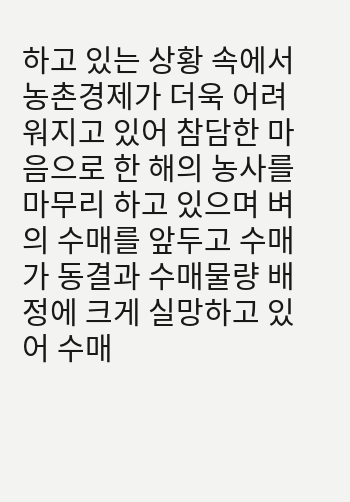하고 있는 상황 속에서 농촌경제가 더욱 어려워지고 있어 참담한 마음으로 한 해의 농사를 마무리 하고 있으며 벼의 수매를 앞두고 수매가 동결과 수매물량 배정에 크게 실망하고 있어 수매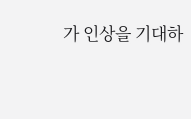가 인상을 기대하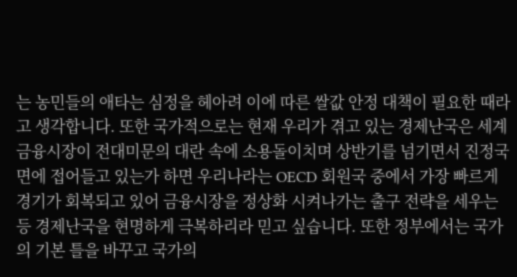는 농민들의 애타는 심정을 헤아려 이에 따른 쌀값 안정 대책이 필요한 때라고 생각합니다. 또한 국가적으로는 현재 우리가 겪고 있는 경제난국은 세계 금융시장이 전대미문의 대란 속에 소용돌이치며 상반기를 넘기면서 진정국면에 접어들고 있는가 하면 우리나라는 OECD 회원국 중에서 가장 빠르게 경기가 회복되고 있어 금융시장을 정상화 시켜나가는 출구 전략을 세우는 등 경제난국을 현명하게 극복하리라 믿고 싶습니다. 또한 정부에서는 국가의 기본 틀을 바꾸고 국가의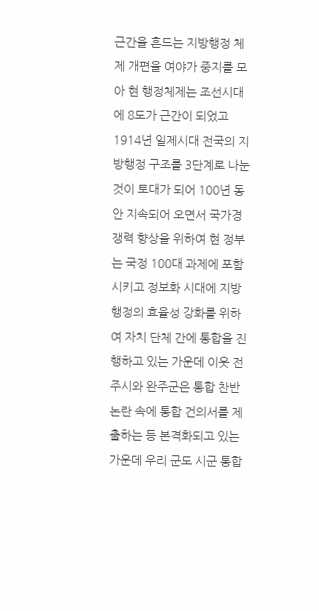근간을 흔드는 지방행정 체제 개편을 여야가 중지를 모아 현 행정체제는 조선시대에 8도가 근간이 되었고 1914년 일제시대 전국의 지방행정 구조를 3단계로 나눈 것이 토대가 되어 100년 동안 지속되어 오면서 국가경쟁력 향상을 위하여 현 정부는 국정 100대 과제에 포함시키고 정보화 시대에 지방행정의 효율성 강화를 위하여 자치 단체 간에 통합을 진행하고 있는 가운데 이웃 전주시와 완주군은 통합 찬반 논란 속에 통합 건의서를 제출하는 등 본격화되고 있는 가운데 우리 군도 시군 통합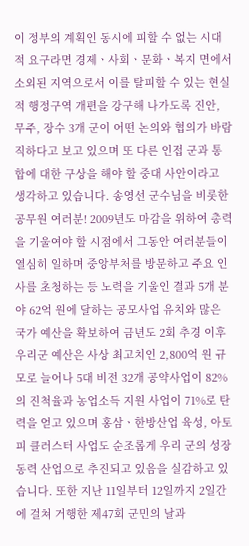이 정부의 계획인 동시에 피할 수 없는 시대적 요구라면 경제ㆍ사회ㆍ문화ㆍ복지 면에서 소외된 지역으로서 이를 탈피할 수 있는 현실적 행정구역 개편을 강구해 나가도록 진안, 무주, 장수 3개 군이 어떤 논의와 협의가 바람직하다고 보고 있으며 또 다른 인접 군과 통합에 대한 구상을 해야 할 중대 사안이라고 생각하고 있습니다. 송영선 군수님을 비롯한 공무원 여러분! 2009년도 마감을 위하여 총력을 기울여야 할 시점에서 그동안 여러분들이 열심히 일하며 중앙부처를 방문하고 주요 인사를 초청하는 등 노력을 기울인 결과 5개 분야 62억 원에 달하는 공모사업 유치와 많은 국가 예산을 확보하여 금년도 2회 추경 이후 우리군 예산은 사상 최고치인 2,800억 원 규모로 늘어나 5대 비전 32개 공약사업이 82%의 진척율과 농업소득 지원 사업이 71%로 탄력을 얻고 있으며 홍삼ㆍ한방산업 육성, 아토피 클러스터 사업도 순조롭게 우리 군의 성장 동력 산업으로 추진되고 있음을 실감하고 있습니다. 또한 지난 11일부터 12일까지 2일간에 걸쳐 거행한 제47회 군민의 날과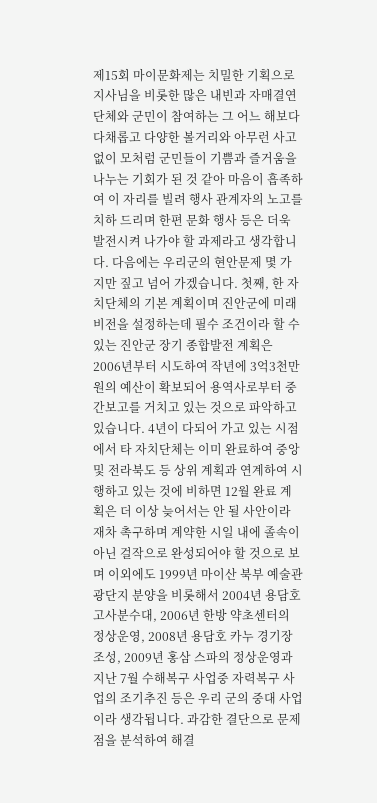제15회 마이문화제는 치밀한 기획으로 지사님을 비롯한 많은 내빈과 자매결연단체와 군민이 참여하는 그 어느 해보다 다채롭고 다양한 볼거리와 아무런 사고 없이 모처럼 군민들이 기쁨과 즐거움을 나누는 기회가 된 것 같아 마음이 흡족하여 이 자리를 빌려 행사 관계자의 노고를 치하 드리며 한편 문화 행사 등은 더욱 발전시켜 나가야 할 과제라고 생각합니다. 다음에는 우리군의 현안문제 몇 가지만 짚고 넘어 가겠습니다. 첫째, 한 자치단체의 기본 계획이며 진안군에 미래 비전을 설정하는데 필수 조건이라 할 수 있는 진안군 장기 종합발전 계획은 2006년부터 시도하여 작년에 3억3천만 원의 예산이 확보되어 용역사로부터 중간보고를 거치고 있는 것으로 파악하고 있습니다. 4년이 다되어 가고 있는 시점에서 타 자치단체는 이미 완료하여 중앙 및 전라북도 등 상위 계획과 연계하여 시행하고 있는 것에 비하면 12월 완료 계획은 더 이상 늦어서는 안 될 사안이라 재차 촉구하며 계약한 시일 내에 졸속이 아닌 걸작으로 완성되어야 할 것으로 보며 이외에도 1999년 마이산 북부 예술관광단지 분양을 비롯해서 2004년 용담호 고사분수대, 2006년 한방 약초센터의 정상운영, 2008년 용담호 카누 경기장 조성, 2009년 홍삼 스파의 정상운영과 지난 7월 수해복구 사업중 자력복구 사업의 조기추진 등은 우리 군의 중대 사업이라 생각됩니다. 과감한 결단으로 문제점을 분석하여 해결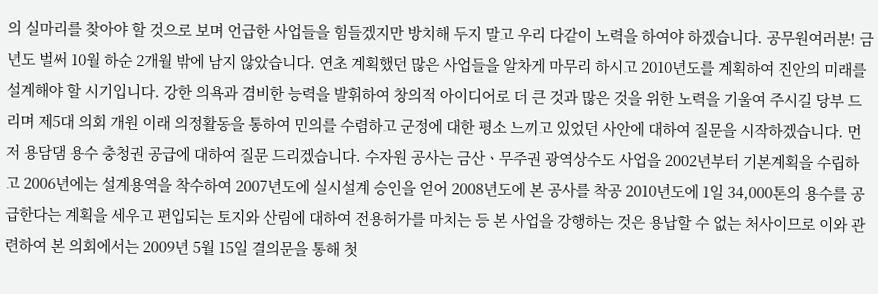의 실마리를 찾아야 할 것으로 보며 언급한 사업들을 힘들겠지만 방치해 두지 말고 우리 다같이 노력을 하여야 하겠습니다. 공무원여러분! 금년도 벌써 10월 하순 2개월 밖에 남지 않았습니다. 연초 계획했던 많은 사업들을 알차게 마무리 하시고 2010년도를 계획하여 진안의 미래를 설계해야 할 시기입니다. 강한 의욕과 겸비한 능력을 발휘하여 창의적 아이디어로 더 큰 것과 많은 것을 위한 노력을 기울여 주시길 당부 드리며 제5대 의회 개원 이래 의정활동을 통하여 민의를 수렴하고 군정에 대한 평소 느끼고 있었던 사안에 대하여 질문을 시작하겠습니다. 먼저 용담댐 용수 충청권 공급에 대하여 질문 드리겠습니다. 수자원 공사는 금산ㆍ무주권 광역상수도 사업을 2002년부터 기본계획을 수립하고 2006년에는 설계용역을 착수하여 2007년도에 실시설계 승인을 얻어 2008년도에 본 공사를 착공 2010년도에 1일 34,000톤의 용수를 공급한다는 계획을 세우고 편입되는 토지와 산림에 대하여 전용허가를 마치는 등 본 사업을 강행하는 것은 용납할 수 없는 처사이므로 이와 관련하여 본 의회에서는 2009년 5월 15일 결의문을 통해 첫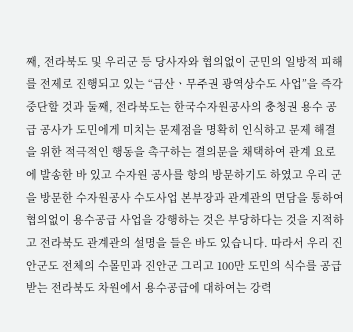째, 전라북도 및 우리군 등 당사자와 협의없이 군민의 일방적 피해를 전제로 진행되고 있는 “금산ㆍ무주권 광역상수도 사업”을 즉각 중단할 것과 둘째, 전라북도는 한국수자원공사의 충청권 용수 공급 공사가 도민에게 미치는 문제점을 명확히 인식하고 문제 해결을 위한 적극적인 행동을 촉구하는 결의문을 채택하여 관계 요로에 발송한 바 있고 수자원 공사를 항의 방문하기도 하였고 우리 군을 방문한 수자원공사 수도사업 본부장과 관계관의 면담을 통하여 협의없이 용수공급 사업을 강행하는 것은 부당하다는 것을 지적하고 전라북도 관계관의 설명을 들은 바도 있습니다. 따라서 우리 진안군도 전체의 수몰민과 진안군 그리고 100만 도민의 식수를 공급받는 전라북도 차원에서 용수공급에 대하여는 강력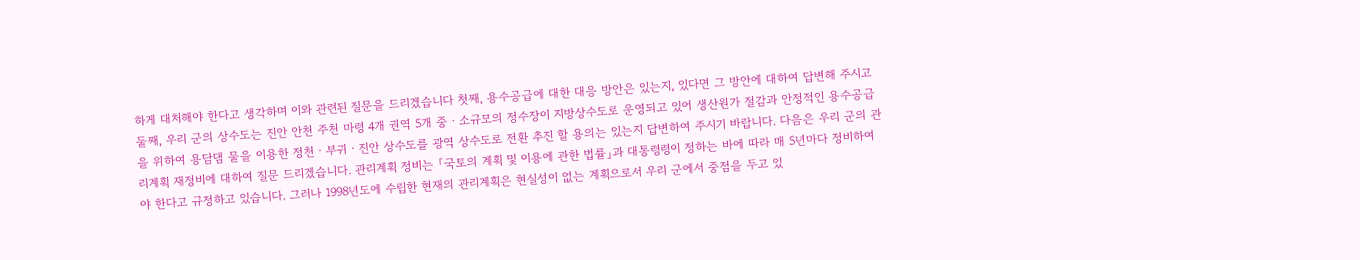하게 대처해야 한다고 생각하며 이와 관련된 질문을 드리겠습니다 첫째, 용수공급에 대한 대응 방안은 있는지, 있다면 그 방안에 대하여 답변해 주시고 둘째, 우리 군의 상수도는 진안 안천 주천 마령 4개 권역 5개 중ㆍ소규모의 정수장이 지방상수도로 운영되고 있어 생산원가 절감과 안정적인 용수공급을 위하여 용담댐 물을 이용한 정천ㆍ부귀ㆍ진안 상수도를 광역 상수도로 전환 추진 할 용의는 있는지 답변하여 주시기 바랍니다. 다음은 우리 군의 관리계획 재정비에 대하여 질문 드리겠습니다. 관리계획 정비는 「국토의 계획 및 이용에 관한 법률」과 대통령령이 정하는 바에 따라 매 5년마다 정비하여야 한다고 규정하고 있습니다. 그러나 1998년도에 수립한 현재의 관리계획은 현실성이 없는 계획으로서 우리 군에서 중점을 두고 있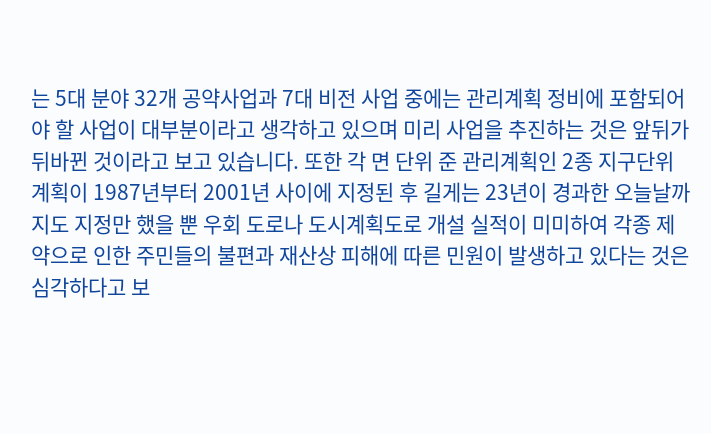는 5대 분야 32개 공약사업과 7대 비전 사업 중에는 관리계획 정비에 포함되어야 할 사업이 대부분이라고 생각하고 있으며 미리 사업을 추진하는 것은 앞뒤가 뒤바뀐 것이라고 보고 있습니다. 또한 각 면 단위 준 관리계획인 2종 지구단위 계획이 1987년부터 2001년 사이에 지정된 후 길게는 23년이 경과한 오늘날까지도 지정만 했을 뿐 우회 도로나 도시계획도로 개설 실적이 미미하여 각종 제약으로 인한 주민들의 불편과 재산상 피해에 따른 민원이 발생하고 있다는 것은 심각하다고 보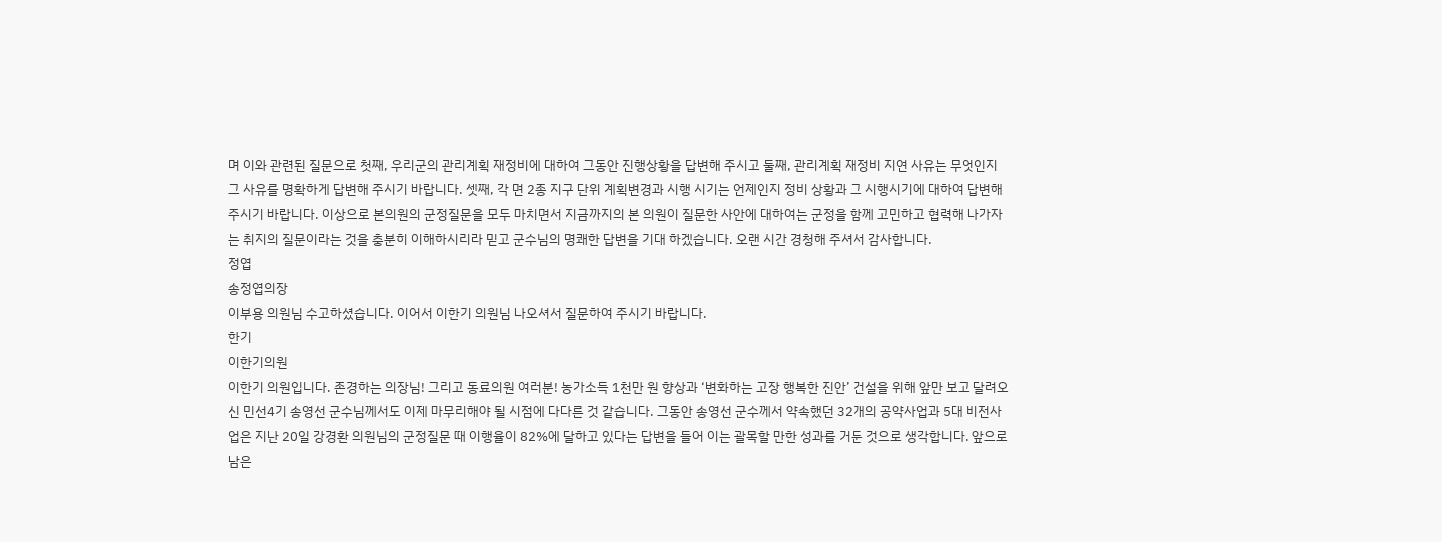며 이와 관련된 질문으로 첫째, 우리군의 관리계획 재정비에 대하여 그동안 진행상황을 답변해 주시고 둘째, 관리계획 재정비 지연 사유는 무엇인지 그 사유를 명확하게 답변해 주시기 바랍니다. 셋째, 각 면 2종 지구 단위 계획변경과 시행 시기는 언제인지 정비 상황과 그 시행시기에 대하여 답변해 주시기 바랍니다. 이상으로 본의원의 군정질문을 모두 마치면서 지금까지의 본 의원이 질문한 사안에 대하여는 군정을 함께 고민하고 협력해 나가자는 취지의 질문이라는 것을 충분히 이해하시리라 믿고 군수님의 명쾌한 답변을 기대 하겠습니다. 오랜 시간 경청해 주셔서 감사합니다.
정엽
송정엽의장
이부용 의원님 수고하셨습니다. 이어서 이한기 의원님 나오셔서 질문하여 주시기 바랍니다.
한기
이한기의원
이한기 의원입니다. 존경하는 의장님! 그리고 동료의원 여러분! 농가소득 1천만 원 향상과 ‘변화하는 고장 행복한 진안’ 건설을 위해 앞만 보고 달려오신 민선4기 송영선 군수님께서도 이제 마무리해야 될 시점에 다다른 것 같습니다. 그동안 송영선 군수께서 약속했던 32개의 공약사업과 5대 비전사업은 지난 20일 강경환 의원님의 군정질문 때 이행율이 82%에 달하고 있다는 답변을 들어 이는 괄목할 만한 성과를 거둔 것으로 생각합니다. 앞으로 남은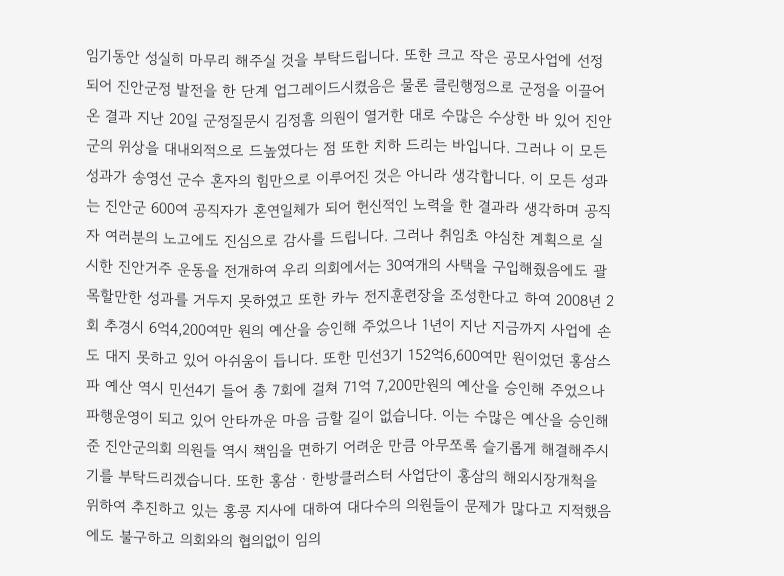임기동안 성실히 마무리 해주실 것을 부탁드립니다. 또한 크고 작은 공모사업에 선정되어 진안군정 발전을 한 단계 업그레이드시켰음은 물론 클린행정으로 군정을 이끌어온 결과 지난 20일 군정질문시 김정흠 의원이 열거한 대로 수많은 수상한 바 있어 진안군의 위상을 대내외적으로 드높였다는 점 또한 치하 드리는 바입니다. 그러나 이 모든 성과가 송영선 군수 혼자의 힘만으로 이루어진 것은 아니라 생각합니다. 이 모든 성과는 진안군 600여 공직자가 혼연일체가 되어 헌신적인 노력을 한 결과라 생각하며 공직자 여러분의 노고에도 진심으로 감사를 드립니다. 그러나 취임초 야심찬 계획으로 실시한 진안거주 운동을 전개하여 우리 의회에서는 30여개의 사택을 구입해줬음에도 괄목할만한 성과를 거두지 못하였고 또한 카누 전지훈련장을 조성한다고 하여 2008년 2회 추경시 6억4,200여만 원의 예산을 승인해 주었으나 1년이 지난 지금까지 사업에 손도 대지 못하고 있어 아쉬움이 듭니다. 또한 민선3기 152억6,600여만 원이었던 홍삼스파 예산 역시 민선4기 들어 총 7회에 걸쳐 71억 7,200만원의 예산을 승인해 주었으나 파행운영이 되고 있어 안타까운 마음 금할 길이 없습니다. 이는 수많은 예산을 승인해준 진안군의회 의원들 역시 책임을 면하기 어려운 만큼 아무쪼록 슬기롭게 해결해주시기를 부탁드리겠습니다. 또한 홍삼ㆍ한방클러스터 사업단이 홍삼의 해외시장개척을 위하여 추진하고 있는 홍콩 지사에 대하여 대다수의 의원들이 문제가 많다고 지적했음에도 불구하고 의회와의 협의없이 임의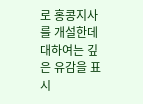로 홍콩지사를 개설한데 대하여는 깊은 유감을 표시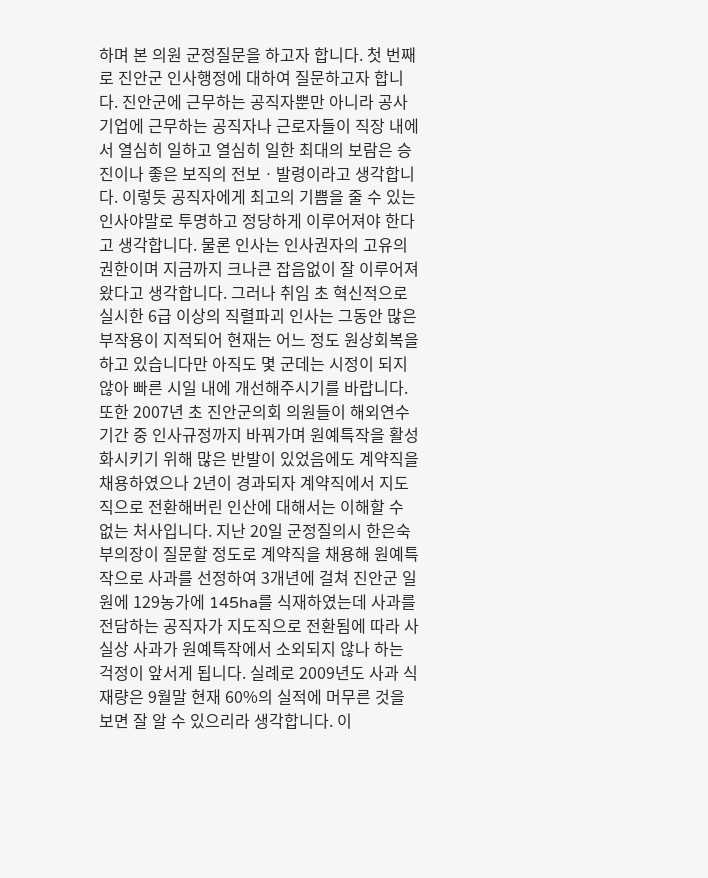하며 본 의원 군정질문을 하고자 합니다. 첫 번째로 진안군 인사행정에 대하여 질문하고자 합니다. 진안군에 근무하는 공직자뿐만 아니라 공사기업에 근무하는 공직자나 근로자들이 직장 내에서 열심히 일하고 열심히 일한 최대의 보람은 승진이나 좋은 보직의 전보ㆍ발령이라고 생각합니다. 이렇듯 공직자에게 최고의 기쁨을 줄 수 있는 인사야말로 투명하고 정당하게 이루어져야 한다고 생각합니다. 물론 인사는 인사권자의 고유의 권한이며 지금까지 크나큰 잡음없이 잘 이루어져 왔다고 생각합니다. 그러나 취임 초 혁신적으로 실시한 6급 이상의 직렬파괴 인사는 그동안 많은 부작용이 지적되어 현재는 어느 정도 원상회복을 하고 있습니다만 아직도 몇 군데는 시정이 되지 않아 빠른 시일 내에 개선해주시기를 바랍니다. 또한 2007년 초 진안군의회 의원들이 해외연수 기간 중 인사규정까지 바꿔가며 원예특작을 활성화시키기 위해 많은 반발이 있었음에도 계약직을 채용하였으나 2년이 경과되자 계약직에서 지도직으로 전환해버린 인산에 대해서는 이해할 수 없는 처사입니다. 지난 20일 군정질의시 한은숙 부의장이 질문할 정도로 계약직을 채용해 원예특작으로 사과를 선정하여 3개년에 걸쳐 진안군 일원에 129농가에 145ha를 식재하였는데 사과를 전담하는 공직자가 지도직으로 전환됨에 따라 사실상 사과가 원예특작에서 소외되지 않나 하는 걱정이 앞서게 됩니다. 실례로 2009년도 사과 식재량은 9월말 현재 60%의 실적에 머무른 것을 보면 잘 알 수 있으리라 생각합니다. 이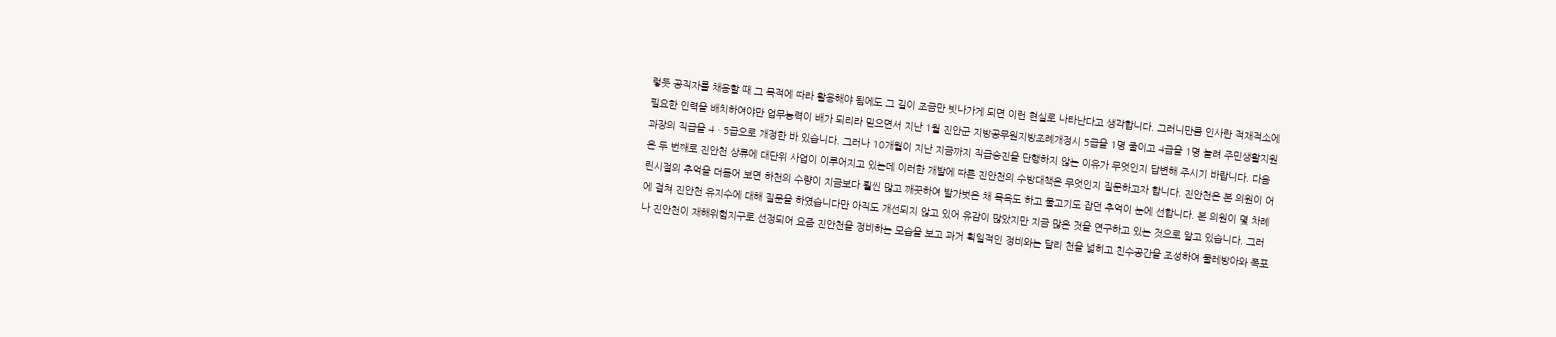렇듯 공직자를 채용할 때 그 목적에 따라 활용해야 됨에도 그 길이 조금만 빗나가게 되면 이런 현실로 나타난다고 생각합니다. 그러니만큼 인사란 적재적소에 필요한 인력을 배치하여야만 업무능력이 배가 되리라 믿으면서 지난 1월 진안군 지방공무원지방조례개정시 5급을 1명 줄이고 4급을 1명 늘려 주민생활지원과장의 직급을 4ㆍ5급으로 개정한 바 있습니다. 그러나 10개월이 지난 지금까지 직급승진을 단행하지 않는 이유가 무엇인지 답변해 주시기 바랍니다. 다음은 두 번째로 진안천 상류에 대단위 사업이 이루어지고 있는데 이러한 개발에 따른 진안천의 수방대책은 무엇인지 질문하고자 합니다. 진안천은 본 의원이 어린시절의 추억을 더듬어 보면 하천의 수량이 지금보다 훨씬 많고 깨끗하여 발가벗은 채 목욕도 하고 물고기도 잡던 추억이 눈에 선합니다. 본 의원이 몇 차례에 걸쳐 진안천 유지수에 대해 질문을 하였습니다만 아직도 개선되지 않고 있어 유감이 많았지만 지금 많은 것을 연구하고 있는 것으로 알고 있습니다. 그러나 진안천이 재해위험지구로 선정되어 요즘 진안천을 정비하는 모습을 보고 과거 획일적인 정비와는 달리 천을 넓히고 친수공간을 조성하여 물레방아와 폭포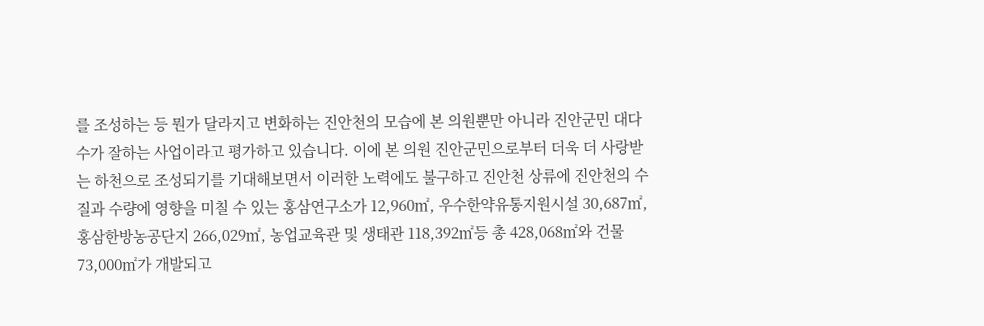를 조성하는 등 뭔가 달라지고 변화하는 진안천의 모습에 본 의원뿐만 아니라 진안군민 대다수가 잘하는 사업이라고 평가하고 있습니다. 이에 본 의원 진안군민으로부터 더욱 더 사랑받는 하천으로 조성되기를 기대해보면서 이러한 노력에도 불구하고 진안천 상류에 진안천의 수질과 수량에 영향을 미칠 수 있는 홍삼연구소가 12,960㎡, 우수한약유통지원시설 30,687㎡, 홍삼한방농공단지 266,029㎡, 농업교육관 및 생태관 118,392㎡등 총 428,068㎡와 건물 73,000㎡가 개발되고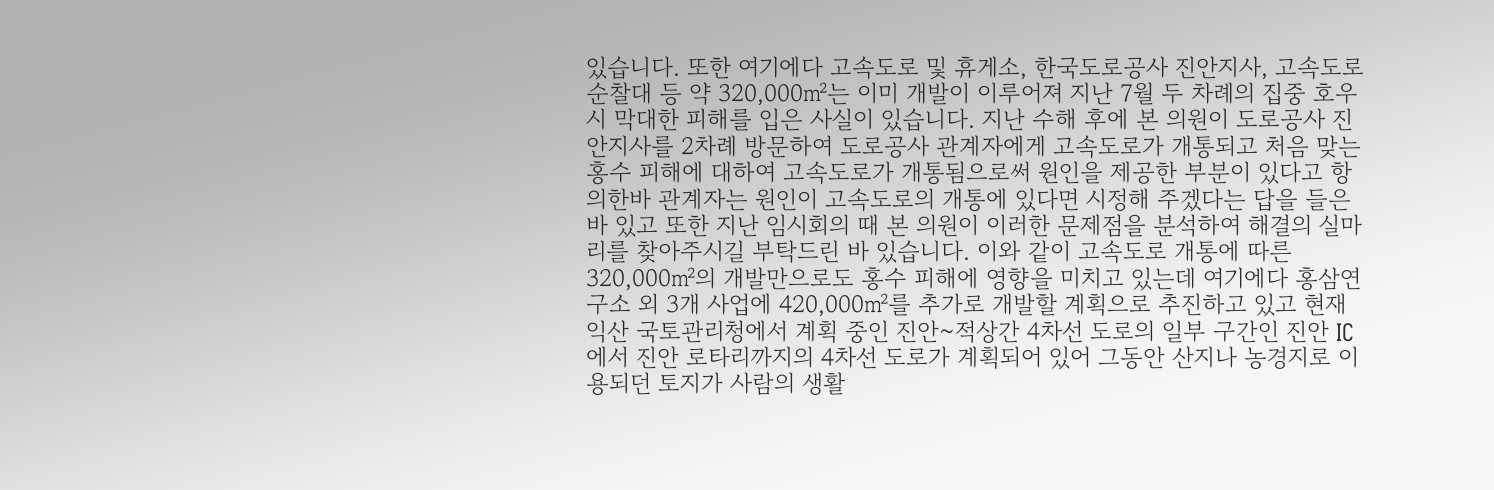있습니다. 또한 여기에다 고속도로 및 휴게소, 한국도로공사 진안지사, 고속도로 순찰대 등 약 320,000㎡는 이미 개발이 이루어져 지난 7월 두 차례의 집중 호우시 막대한 피해를 입은 사실이 있습니다. 지난 수해 후에 본 의원이 도로공사 진안지사를 2차례 방문하여 도로공사 관계자에게 고속도로가 개통되고 처음 맞는 홍수 피해에 대하여 고속도로가 개통됨으로써 원인을 제공한 부분이 있다고 항의한바 관계자는 원인이 고속도로의 개통에 있다면 시정해 주겠다는 답을 들은 바 있고 또한 지난 임시회의 때 본 의원이 이러한 문제점을 분석하여 해결의 실마리를 찾아주시길 부탁드린 바 있습니다. 이와 같이 고속도로 개통에 따른 320,000㎡의 개발만으로도 홍수 피해에 영향을 미치고 있는데 여기에다 홍삼연구소 외 3개 사업에 420,000㎡를 추가로 개발할 계획으로 추진하고 있고 현재 익산 국토관리청에서 계획 중인 진안~적상간 4차선 도로의 일부 구간인 진안 IC에서 진안 로타리까지의 4차선 도로가 계획되어 있어 그동안 산지나 농경지로 이용되던 토지가 사람의 생활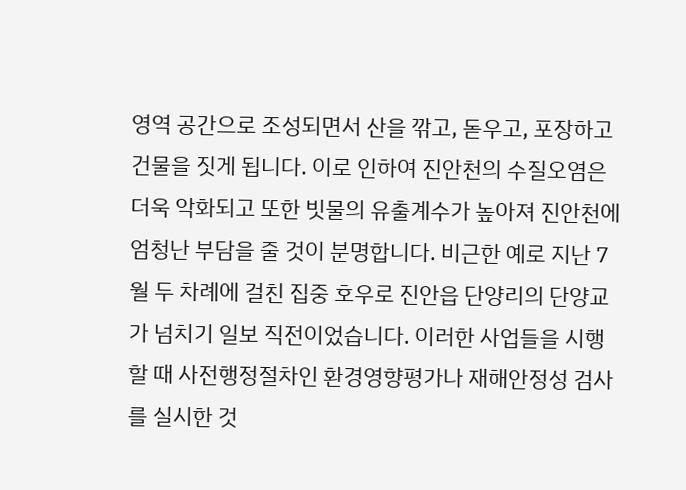영역 공간으로 조성되면서 산을 깎고, 돋우고, 포장하고 건물을 짓게 됩니다. 이로 인하여 진안천의 수질오염은 더욱 악화되고 또한 빗물의 유출계수가 높아져 진안천에 엄청난 부담을 줄 것이 분명합니다. 비근한 예로 지난 7월 두 차례에 걸친 집중 호우로 진안읍 단양리의 단양교가 넘치기 일보 직전이었습니다. 이러한 사업들을 시행할 때 사전행정절차인 환경영향평가나 재해안정성 검사를 실시한 것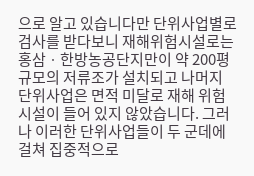으로 알고 있습니다만 단위사업별로 검사를 받다보니 재해위험시설로는 홍삼ㆍ한방농공단지만이 약 200평 규모의 저류조가 설치되고 나머지 단위사업은 면적 미달로 재해 위험시설이 들어 있지 않았습니다. 그러나 이러한 단위사업들이 두 군데에 걸쳐 집중적으로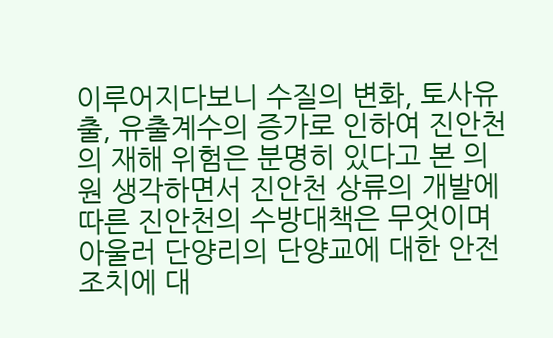이루어지다보니 수질의 변화, 토사유출, 유출계수의 증가로 인하여 진안천의 재해 위험은 분명히 있다고 본 의원 생각하면서 진안천 상류의 개발에 따른 진안천의 수방대책은 무엇이며 아울러 단양리의 단양교에 대한 안전조치에 대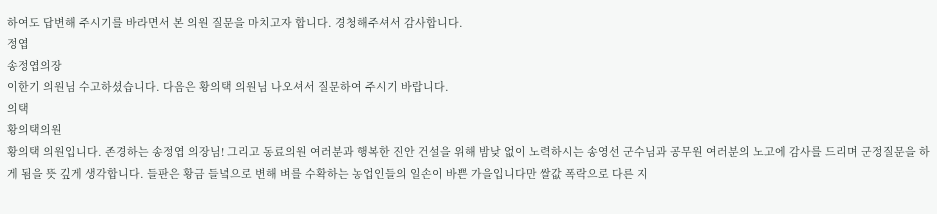하여도 답변해 주시기를 바라면서 본 의원 질문을 마치고자 합니다. 경청해주셔서 감사합니다.
정엽
송정엽의장
이한기 의원님 수고하셨습니다. 다음은 황의택 의원님 나오셔서 질문하여 주시기 바랍니다.
의택
황의택의원
황의택 의원입니다. 존경하는 송정엽 의장님! 그리고 동료의원 여러분과 행복한 진안 건설을 위해 밤낮 없이 노력하시는 송영선 군수님과 공무원 여러분의 노고에 감사를 드리며 군정질문을 하게 됨을 뜻 깊게 생각합니다. 들판은 황금 들녘으로 변해 벼를 수확하는 농업인들의 일손이 바쁜 가을입니다만 쌀값 폭락으로 다른 지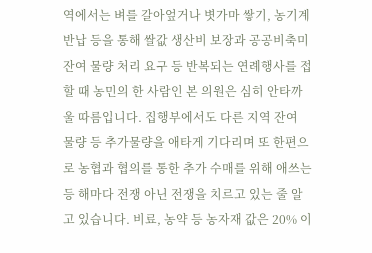역에서는 벼를 갈아엎거나 볏가마 쌓기, 농기계 반납 등을 통해 쌀값 생산비 보장과 공공비축미 잔여 물량 처리 요구 등 반복되는 연례행사를 접할 때 농민의 한 사람인 본 의원은 심히 안타까울 따름입니다. 집행부에서도 다른 지역 잔여 물량 등 추가물량을 애타게 기다리며 또 한편으로 농협과 협의를 통한 추가 수매를 위해 애쓰는 등 해마다 전쟁 아닌 전쟁을 치르고 있는 줄 알고 있습니다. 비료, 농약 등 농자재 값은 20% 이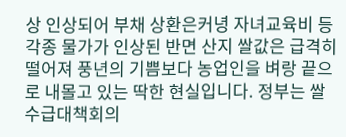상 인상되어 부채 상환은커녕 자녀교육비 등 각종 물가가 인상된 반면 산지 쌀값은 급격히 떨어져 풍년의 기쁨보다 농업인을 벼랑 끝으로 내몰고 있는 딱한 현실입니다. 정부는 쌀 수급대책회의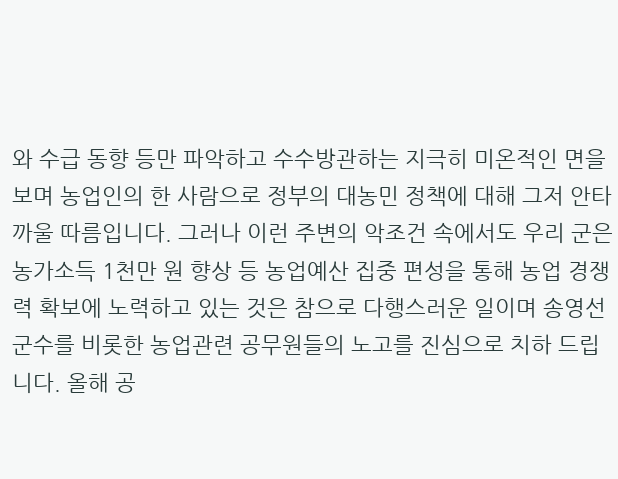와 수급 동향 등만 파악하고 수수방관하는 지극히 미온적인 면을 보며 농업인의 한 사람으로 정부의 대농민 정책에 대해 그저 안타까울 따름입니다. 그러나 이런 주변의 악조건 속에서도 우리 군은 농가소득 1천만 원 향상 등 농업예산 집중 편성을 통해 농업 경쟁력 확보에 노력하고 있는 것은 참으로 다행스러운 일이며 송영선 군수를 비롯한 농업관련 공무원들의 노고를 진심으로 치하 드립니다. 올해 공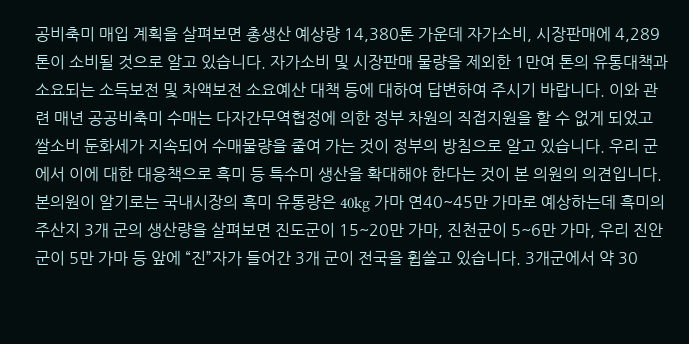공비축미 매입 계획을 살펴보면 총생산 예상량 14,380톤 가운데 자가소비, 시장판매에 4,289톤이 소비될 것으로 알고 있습니다. 자가소비 및 시장판매 물량을 제외한 1만여 톤의 유통대책과 소요되는 소득보전 및 차액보전 소요예산 대책 등에 대하여 답변하여 주시기 바랍니다. 이와 관련 매년 공공비축미 수매는 다자간무역협정에 의한 정부 차원의 직접지원을 할 수 없게 되었고 쌀소비 둔화세가 지속되어 수매물량을 줄여 가는 것이 정부의 방침으로 알고 있습니다. 우리 군에서 이에 대한 대응책으로 흑미 등 특수미 생산을 확대해야 한다는 것이 본 의원의 의견입니다. 본의원이 알기로는 국내시장의 흑미 유통량은 40kg 가마 연40~45만 가마로 예상하는데 흑미의 주산지 3개 군의 생산량을 살펴보면 진도군이 15~20만 가마, 진천군이 5~6만 가마, 우리 진안군이 5만 가마 등 앞에 “진”자가 들어간 3개 군이 전국을 휩쓸고 있습니다. 3개군에서 약 30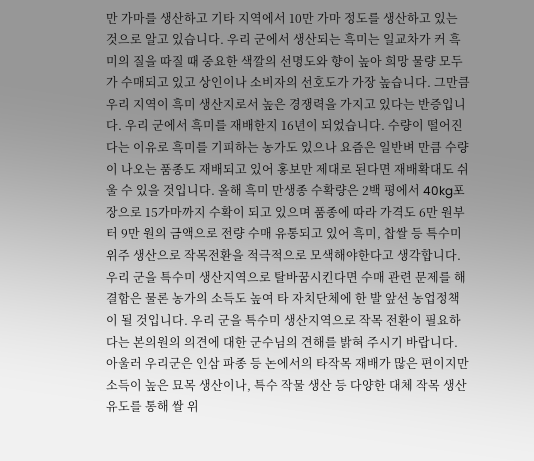만 가마를 생산하고 기타 지역에서 10만 가마 정도를 생산하고 있는 것으로 알고 있습니다. 우리 군에서 생산되는 흑미는 일교차가 커 흑미의 질을 따질 때 중요한 색깔의 선명도와 향이 높아 희망 물량 모두가 수매되고 있고 상인이나 소비자의 선호도가 가장 높습니다. 그만큼 우리 지역이 흑미 생산지로서 높은 경쟁력을 가지고 있다는 반증입니다. 우리 군에서 흑미를 재배한지 16년이 되었습니다. 수량이 떨어진다는 이유로 흑미를 기피하는 농가도 있으나 요즘은 일반벼 만큼 수량이 나오는 품종도 재배되고 있어 홍보만 제대로 된다면 재배확대도 쉬울 수 있을 것입니다. 올해 흑미 만생종 수확량은 2백 평에서 40kg포장으로 15가마까지 수확이 되고 있으며 품종에 따라 가격도 6만 원부터 9만 원의 금액으로 전량 수매 유통되고 있어 흑미, 찹쌀 등 특수미 위주 생산으로 작목전환을 적극적으로 모색해야한다고 생각합니다. 우리 군을 특수미 생산지역으로 탈바꿈시킨다면 수매 관련 문제를 해결함은 물론 농가의 소득도 높여 타 자치단체에 한 발 앞선 농업정책이 될 것입니다. 우리 군을 특수미 생산지역으로 작목 전환이 필요하다는 본의원의 의견에 대한 군수님의 견해를 밝혀 주시기 바랍니다. 아울러 우리군은 인삼 파종 등 논에서의 타작목 재배가 많은 편이지만 소득이 높은 묘목 생산이나, 특수 작물 생산 등 다양한 대체 작목 생산 유도를 통해 쌀 위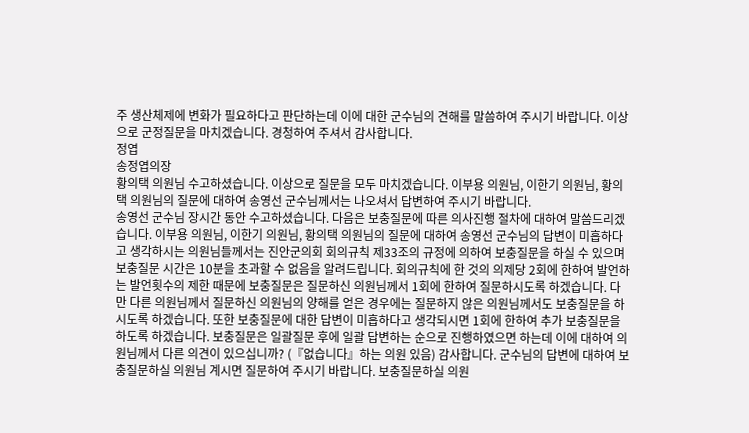주 생산체제에 변화가 필요하다고 판단하는데 이에 대한 군수님의 견해를 말씀하여 주시기 바랍니다. 이상으로 군정질문을 마치겠습니다. 경청하여 주셔서 감사합니다.
정엽
송정엽의장
황의택 의원님 수고하셨습니다. 이상으로 질문을 모두 마치겠습니다. 이부용 의원님, 이한기 의원님, 황의택 의원님의 질문에 대하여 송영선 군수님께서는 나오셔서 답변하여 주시기 바랍니다.
송영선 군수님 장시간 동안 수고하셨습니다. 다음은 보충질문에 따른 의사진행 절차에 대하여 말씀드리겠습니다. 이부용 의원님, 이한기 의원님, 황의택 의원님의 질문에 대하여 송영선 군수님의 답변이 미흡하다고 생각하시는 의원님들께서는 진안군의회 회의규칙 제33조의 규정에 의하여 보충질문을 하실 수 있으며 보충질문 시간은 10분을 초과할 수 없음을 알려드립니다. 회의규칙에 한 것의 의제당 2회에 한하여 발언하는 발언횟수의 제한 때문에 보충질문은 질문하신 의원님께서 1회에 한하여 질문하시도록 하겠습니다. 다만 다른 의원님께서 질문하신 의원님의 양해를 얻은 경우에는 질문하지 않은 의원님께서도 보충질문을 하시도록 하겠습니다. 또한 보충질문에 대한 답변이 미흡하다고 생각되시면 1회에 한하여 추가 보충질문을 하도록 하겠습니다. 보충질문은 일괄질문 후에 일괄 답변하는 순으로 진행하였으면 하는데 이에 대하여 의원님께서 다른 의견이 있으십니까? (『없습니다』하는 의원 있음) 감사합니다. 군수님의 답변에 대하여 보충질문하실 의원님 계시면 질문하여 주시기 바랍니다. 보충질문하실 의원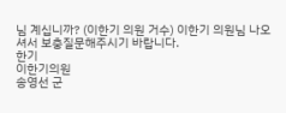님 계십니까? (이한기 의원 거수) 이한기 의원님 나오셔서 보충질문해주시기 바랍니다.
한기
이한기의원
송영선 군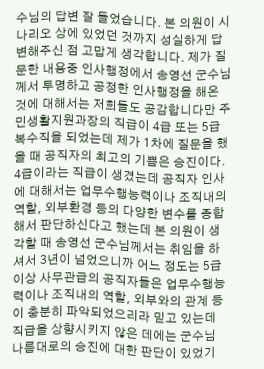수님의 답변 잘 들었습니다. 본 의원이 시나리오 상에 있었던 것까지 성실하게 답변해주신 점 고맙게 생각합니다. 제가 질문한 내용중 인사행정에서 송영선 군수님께서 투명하고 공정한 인사행정을 해온 것에 대해서는 저희들도 공감합니다만 주민생활지원과장의 직급이 4급 또는 5급 복수직을 되었는데 제가 1차에 질문을 했을 때 공직자의 최고의 기쁨은 승진이다. 4급이라는 직급이 생겼는데 공직자 인사에 대해서는 업무수행능력이나 조직내의 역할, 외부환경 등의 다양한 변수를 종합해서 판단하신다고 했는데 본 의원이 생각할 때 송영선 군수님께서는 취임을 하셔서 3년이 넘었으니까 어느 정도는 5급 이상 사무관급의 공직자들은 업무수행능력이나 조직내의 역할, 외부와의 관계 등이 충분히 파악되었으리라 믿고 있는데 직급을 상향시키지 않은 데에는 군수님 나름대로의 승진에 대한 판단이 있었기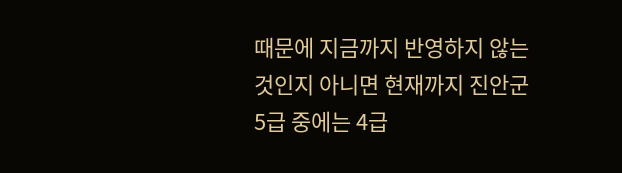때문에 지금까지 반영하지 않는 것인지 아니면 현재까지 진안군 5급 중에는 4급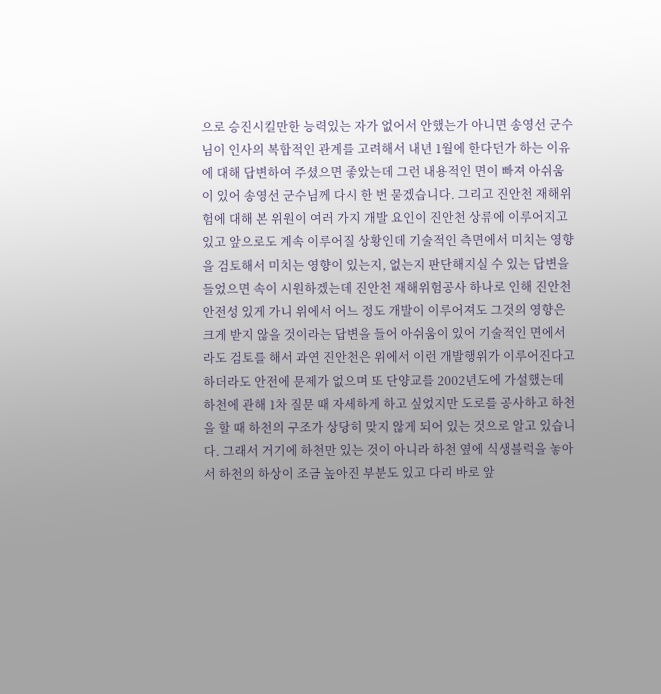으로 승진시킬만한 능력있는 자가 없어서 안했는가 아니면 송영선 군수님이 인사의 복합적인 관계를 고려해서 내년 1월에 한다던가 하는 이유에 대해 답변하여 주셨으면 좋았는데 그런 내용적인 면이 빠져 아쉬움이 있어 송영선 군수님께 다시 한 번 묻겠습니다. 그리고 진안천 재해위험에 대해 본 위원이 여러 가지 개발 요인이 진안천 상류에 이루어지고 있고 앞으로도 계속 이루어질 상황인데 기술적인 측면에서 미치는 영향을 검토해서 미치는 영향이 있는지, 없는지 판단해지실 수 있는 답변을 들었으면 속이 시원하겠는데 진안천 재해위험공사 하나로 인해 진안천 안전성 있게 가니 위에서 어느 정도 개발이 이루어져도 그것의 영향은 크게 받지 않을 것이라는 답변을 들어 아쉬움이 있어 기술적인 면에서라도 검토를 해서 과연 진안천은 위에서 이런 개발행위가 이루어진다고 하더라도 안전에 문제가 없으며 또 단양교를 2002년도에 가설했는데 하천에 관해 1차 질문 때 자세하게 하고 싶었지만 도로를 공사하고 하천을 할 때 하천의 구조가 상당히 맞지 않게 되어 있는 것으로 알고 있습니다. 그래서 거기에 하천만 있는 것이 아니라 하천 옆에 식생블럭을 놓아서 하천의 하상이 조금 높아진 부분도 있고 다리 바로 앞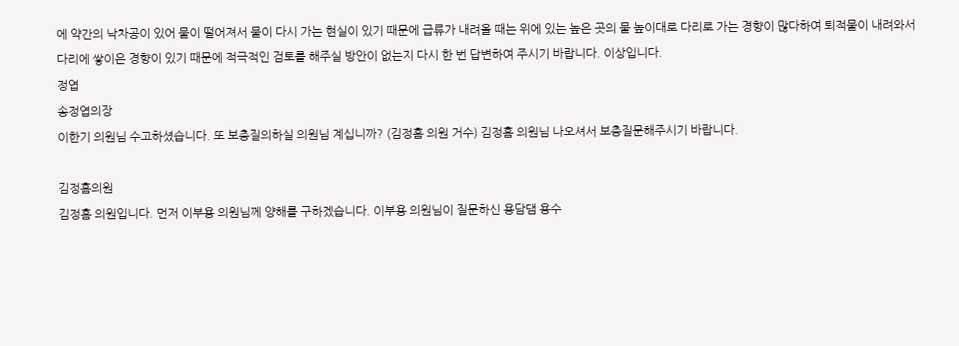에 약간의 낙차공이 있어 물이 떨어져서 물이 다시 가는 현실이 있기 때문에 급류가 내려올 때는 위에 있는 높은 곳의 물 높이대로 다리로 가는 경향이 많다하여 퇴적물이 내려와서 다리에 쌓이은 경향이 있기 때문에 적극적인 검토를 해주실 방안이 없는지 다시 한 번 답변하여 주시기 바랍니다. 이상입니다.
정엽
송정엽의장
이한기 의원님 수고하셨습니다. 또 보충질의하실 의원님 계십니까? (김정흠 의원 거수) 김정흠 의원님 나오셔서 보충질문해주시기 바랍니다.

김정흠의원
김정흠 의원입니다. 먼저 이부용 의원님께 양해를 구하겠습니다. 이부용 의원님이 질문하신 용담댐 용수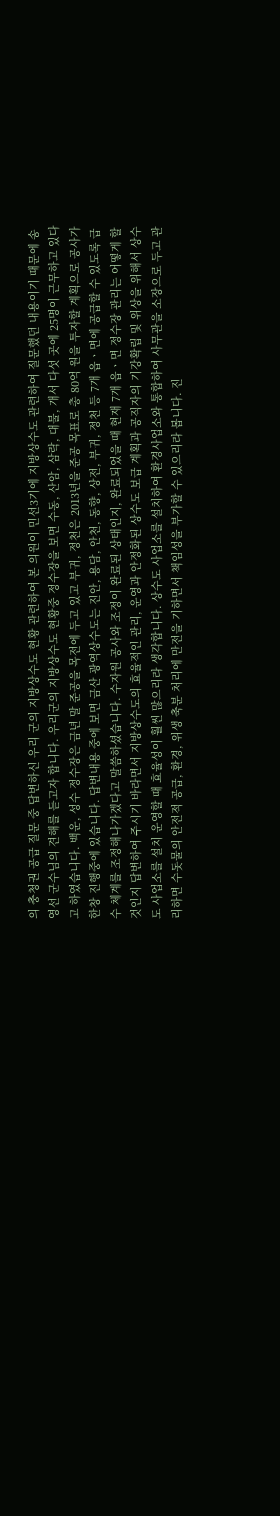의 충청권 공급 질문 중 답변하신 우리 군의 지방상수도 현황 관련하여 본 의원이 민선3기에 지방상수도 관련하여 질문했던 내용이기 때문에 송영선 군수님의 견해를 듣고자 합니다. 우리군의 지방상수도 현황중 정수장을 보면 수동, 산암, 삼락, 대불, 개서 다섯 곳에 25명이 근무하고 있다고 하였습니다. 백운, 성수 정수장은 금년 말 준공을 목전에 두고 있고 부귀, 정천은 2013년을 준공 목표로 총 80억 원을 투자할 계획으로 공사가 한창 진행중에 있습니다. 답변내용 중에 보면 금산 광역상수도는 진안, 용담, 안천, 동향, 상전, 부귀, 정천 등 7개 읍ㆍ면에 공급할 수 있도록 급수 체계를 조정해나가겠다고 말씀하셨습니다. 수자원 공사와 조정이 완료된 상태인지, 완료되었을 때 현재 7개 읍ㆍ면 정수장 관리는 어떻게 할 것인지 답변하여 주시기 바라면서 지방상수도의 효율적인 관리, 운영과 안정화된 상수도 보급 계획과 공직자의 기강확립 및 위상을 위해서 상수도 사업소를 설치 운영할 때 효율성이 훨씬 많으리라 생각합니다. 상수도 사업소를 설치하여 환경사업소와 통합하여 사무관을 소장으로 두고 관리하면 수돗물의 안전적 공급, 환경, 위생 축분 처리에 만전을 기하면서 책임성을 부가할 수 있으리라 봅니다. 진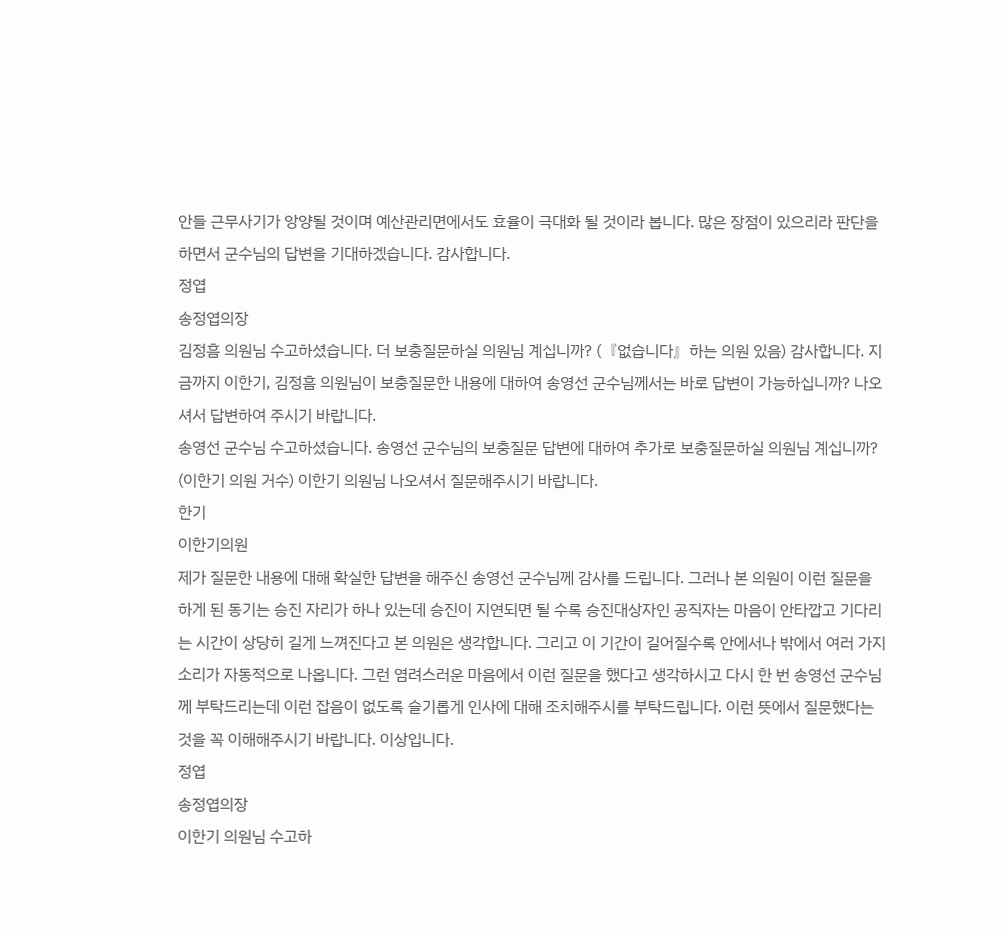안들 근무사기가 앙양될 것이며 예산관리면에서도 효율이 극대화 될 것이라 봅니다. 많은 장점이 있으리라 판단을 하면서 군수님의 답변을 기대하겠습니다. 감사합니다.
정엽
송정엽의장
김정흠 의원님 수고하셨습니다. 더 보충질문하실 의원님 계십니까? (『없습니다』하는 의원 있음) 감사합니다. 지금까지 이한기, 김정흠 의원님이 보충질문한 내용에 대하여 송영선 군수님께서는 바로 답변이 가능하십니까? 나오셔서 답변하여 주시기 바랍니다.
송영선 군수님 수고하셨습니다. 송영선 군수님의 보충질문 답변에 대하여 추가로 보충질문하실 의원님 계십니까? (이한기 의원 거수) 이한기 의원님 나오셔서 질문해주시기 바랍니다.
한기
이한기의원
제가 질문한 내용에 대해 확실한 답변을 해주신 송영선 군수님께 감사를 드립니다. 그러나 본 의원이 이런 질문을 하게 된 동기는 승진 자리가 하나 있는데 승진이 지연되면 될 수록 승진대상자인 공직자는 마음이 안타깝고 기다리는 시간이 상당히 길게 느껴진다고 본 의원은 생각합니다. 그리고 이 기간이 길어질수록 안에서나 밖에서 여러 가지 소리가 자동적으로 나옵니다. 그런 염려스러운 마음에서 이런 질문을 했다고 생각하시고 다시 한 번 송영선 군수님께 부탁드리는데 이런 잡음이 없도록 슬기롭게 인사에 대해 조치해주시를 부탁드립니다. 이런 뜻에서 질문했다는 것을 꼭 이해해주시기 바랍니다. 이상입니다.
정엽
송정엽의장
이한기 의원님 수고하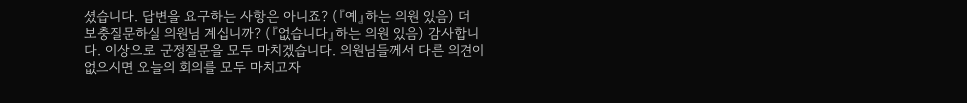셨습니다. 답변을 요구하는 사항은 아니죠? (『예』하는 의원 있음) 더 보충질문하실 의원님 계십니까? (『없습니다』하는 의원 있음) 감사합니다. 이상으로 군정질문을 모두 마치겠습니다. 의원님들께서 다른 의견이 없으시면 오늘의 회의를 모두 마치고자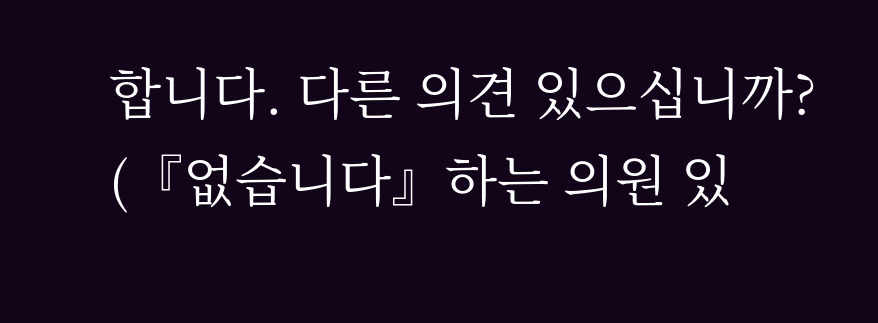합니다. 다른 의견 있으십니까? (『없습니다』하는 의원 있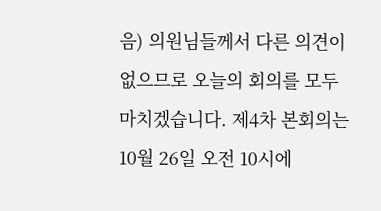음) 의원님들께서 다른 의견이 없으므로 오늘의 회의를 모두 마치겠습니다. 제4차 본회의는 10월 26일 오전 10시에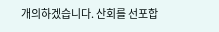개의하겠습니다. 산회를 선포합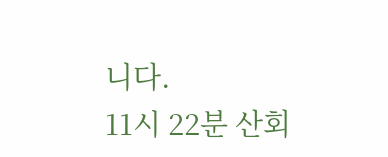니다.
11시 22분 산회